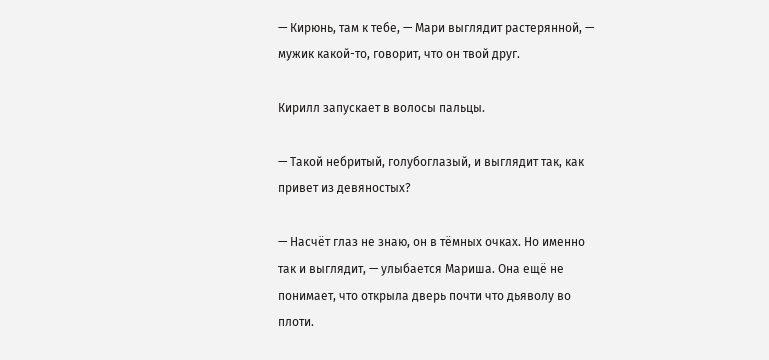— Кирюнь, там к тебе, — Мари выглядит растерянной, — мужик какой-то, говорит, что он твой друг.

Кирилл запускает в волосы пальцы.

— Такой небритый, голубоглазый, и выглядит так, как привет из девяностых?

— Насчёт глаз не знаю, он в тёмных очках. Но именно так и выглядит, — улыбается Мариша. Она ещё не понимает, что открыла дверь почти что дьяволу во плоти.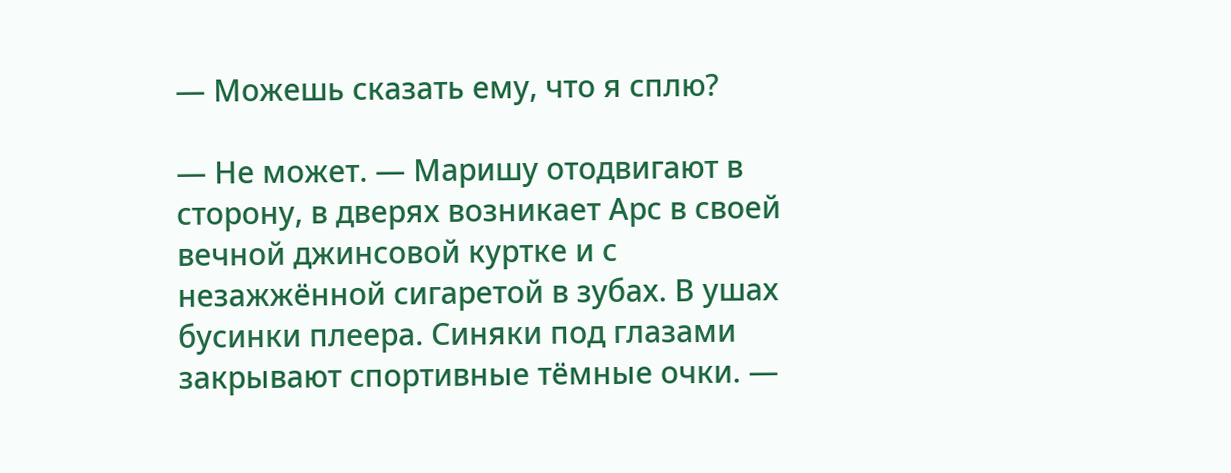— Можешь сказать ему, что я сплю?

— Не может. — Маришу отодвигают в сторону, в дверях возникает Арс в своей вечной джинсовой куртке и с незажжённой сигаретой в зубах. В ушах бусинки плеера. Синяки под глазами закрывают спортивные тёмные очки. —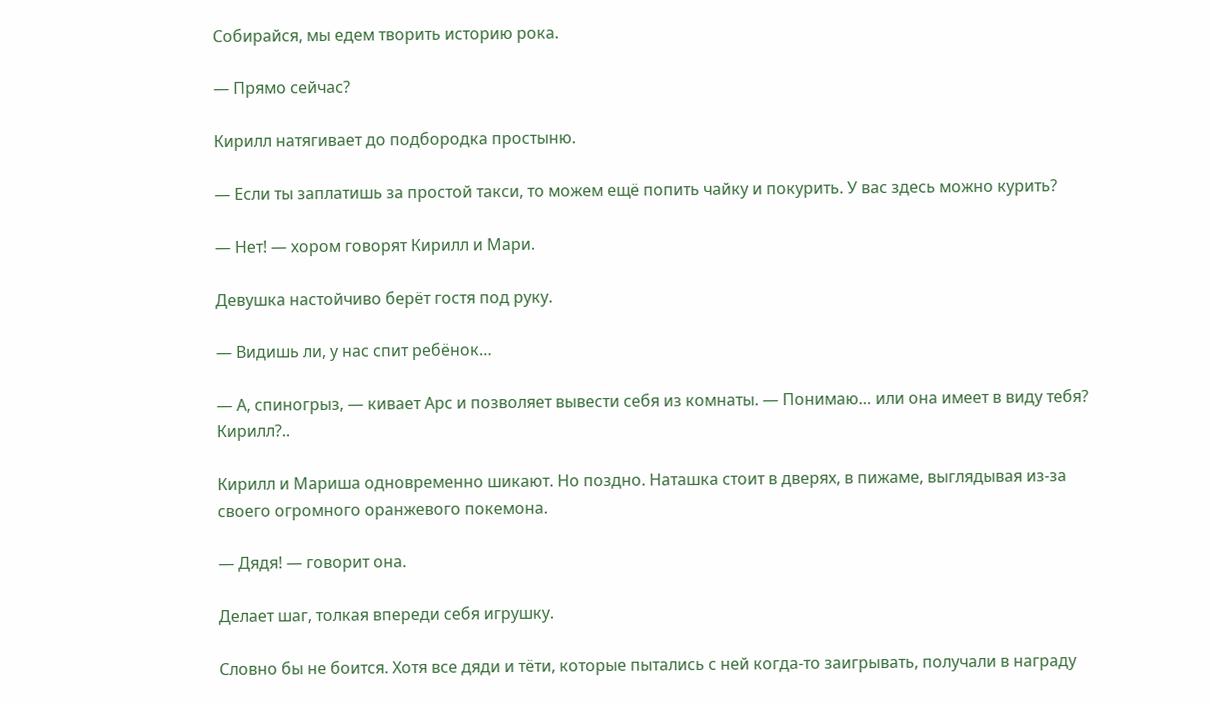Собирайся, мы едем творить историю рока.

— Прямо сейчас?

Кирилл натягивает до подбородка простыню.

— Если ты заплатишь за простой такси, то можем ещё попить чайку и покурить. У вас здесь можно курить?

— Нет! — хором говорят Кирилл и Мари.

Девушка настойчиво берёт гостя под руку.

— Видишь ли, у нас спит ребёнок…

— А, спиногрыз, — кивает Арс и позволяет вывести себя из комнаты. — Понимаю… или она имеет в виду тебя? Кирилл?..

Кирилл и Мариша одновременно шикают. Но поздно. Наташка стоит в дверях, в пижаме, выглядывая из-за своего огромного оранжевого покемона.

— Дядя! — говорит она.

Делает шаг, толкая впереди себя игрушку.

Словно бы не боится. Хотя все дяди и тёти, которые пытались с ней когда-то заигрывать, получали в награду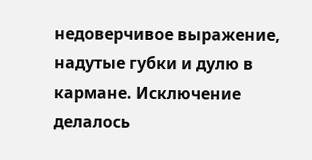недоверчивое выражение, надутые губки и дулю в кармане. Исключение делалось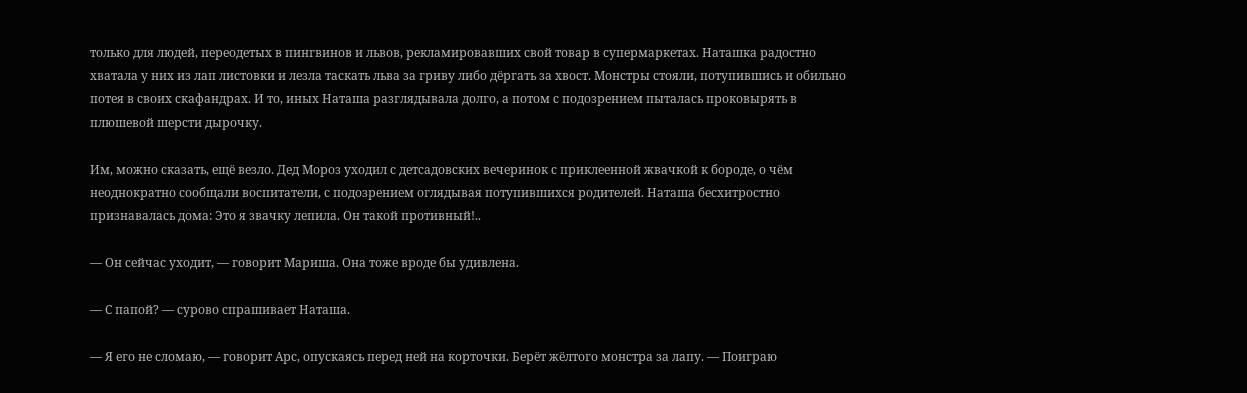только для людей, переодетых в пингвинов и львов, рекламировавших свой товар в супермаркетах. Наташка радостно хватала у них из лап листовки и лезла таскать льва за гриву либо дёргать за хвост. Монстры стояли, потупившись и обильно потея в своих скафандрах. И то, иных Наташа разглядывала долго, а потом с подозрением пыталась проковырять в плюшевой шерсти дырочку.

Им, можно сказать, ещё везло. Дед Мороз уходил с детсадовских вечеринок с приклеенной жвачкой к бороде, о чём неоднократно сообщали воспитатели, с подозрением оглядывая потупившихся родителей. Наташа бесхитростно признавалась дома: Это я звачку лепила. Он такой противный!..

— Он сейчас уходит, — говорит Мариша. Она тоже вроде бы удивлена.

— С папой? — сурово спрашивает Наташа.

— Я его не сломаю, — говорит Арс, опускаясь перед ней на корточки. Берёт жёлтого монстра за лапу. — Поиграю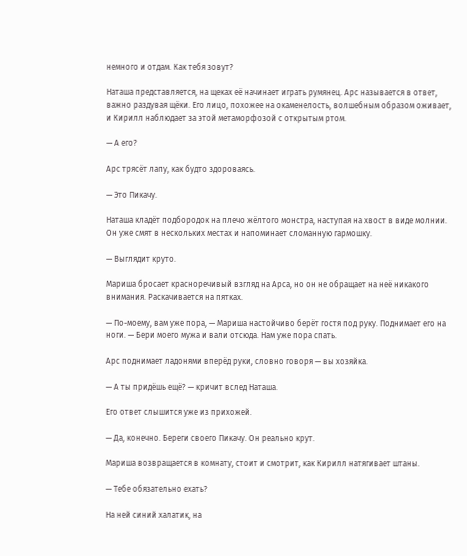немного и отдам. Как тебя зовут?

Наташа представляется, на щеках её начинает играть румянец. Арс называется в ответ, важно раздувая щёки. Его лицо, похожее на окаменелость, волшебным образом оживает, и Кирилл наблюдает за этой метаморфозой с открытым ртом.

— А его?

Арс трясёт лапу, как будто здороваясь.

— Это Пикачу.

Наташа кладёт подбородок на плечо жёлтого монстра, наступая на хвост в виде молнии. Он уже смят в нескольких местах и напоминает сломанную гармошку.

— Выглядит круто.

Мариша бросает красноречивый взгляд на Арса, но он не обращает на неё никакого внимания. Раскачивается на пятках.

— По-моему, вам уже пора, — Мариша настойчиво берёт гостя под руку. Поднимает его на ноги. — Бери моего мужа и вали отсюда. Нам уже пора спать.

Арс поднимает ладонями вперёд руки, словно говоря — вы хозяйка.

— А ты придёшь ещё? — кричит вслед Наташа.

Его ответ слышится уже из прихожей.

— Да, конечно. Береги своего Пикачу. Он реально крут.

Мариша возвращается в комнату, стоит и смотрит, как Кирилл натягивает штаны.

— Тебе обязательно ехать?

На ней синий халатик, на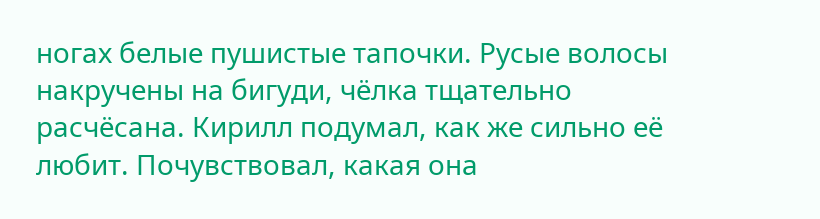ногах белые пушистые тапочки. Русые волосы накручены на бигуди, чёлка тщательно расчёсана. Кирилл подумал, как же сильно её любит. Почувствовал, какая она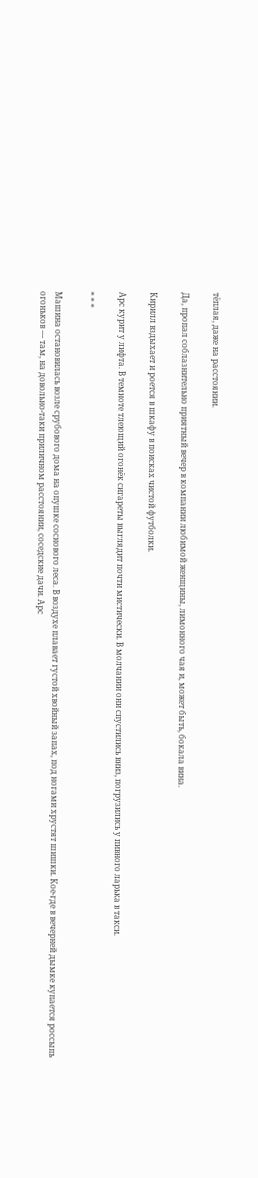тёплая, даже на расстоянии.

Да, пропал соблазнительно приятный вечер в компании любимой женщины, лимонного чая и, может быть, бокала вина.

Кирилл вздыхает и роется в шкафу в поисках чистой футболки.

Арс курит у лифта. В темноте тлеющий огонёк сигареты выглядит почти мистически. В молчании они спустились вниз, погрузились у пивного ларька в такси.

* * *

Машина остановилась возле срубового дома на опушке соснового леса. В воздухе плавает густой хвойный запах, под ногами хрустят шишки. Кое-где в вечерней дымке купается россыпь огоньков — там, на довольно-таки приличном расстоянии, соседские дачи. Арс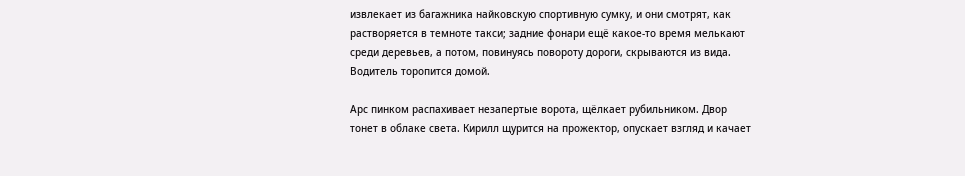извлекает из багажника найковскую спортивную сумку, и они смотрят, как растворяется в темноте такси; задние фонари ещё какое-то время мелькают среди деревьев, а потом, повинуясь повороту дороги, скрываются из вида. Водитель торопится домой.

Арс пинком распахивает незапертые ворота, щёлкает рубильником. Двор тонет в облаке света. Кирилл щурится на прожектор, опускает взгляд и качает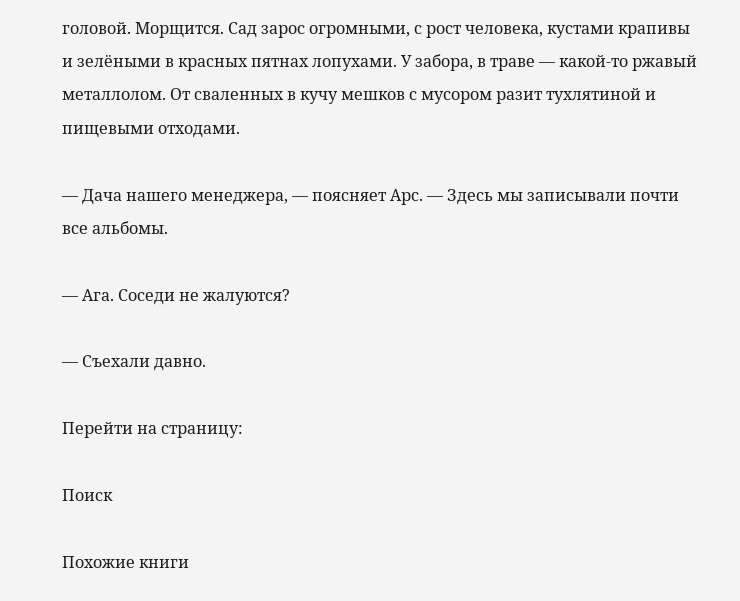головой. Морщится. Сад зарос огромными, с рост человека, кустами крапивы и зелёными в красных пятнах лопухами. У забора, в траве — какой-то ржавый металлолом. От сваленных в кучу мешков с мусором разит тухлятиной и пищевыми отходами.

— Дача нашего менеджера, — поясняет Арс. — Здесь мы записывали почти все альбомы.

— Ага. Соседи не жалуются?

— Съехали давно.

Перейти на страницу:

Поиск

Похожие книги